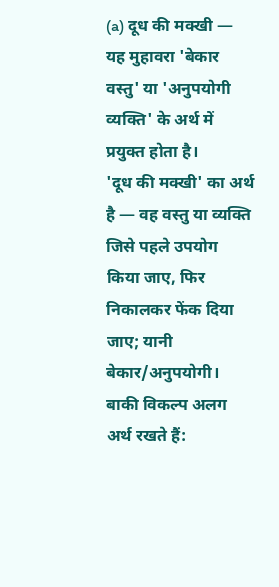(a) दूध की मक्खी — यह मुहावरा 'बेकार वस्तु' या 'अनुपयोगी व्यक्ति' के अर्थ में प्रयुक्त होता है।
'दूध की मक्खी' का अर्थ है — वह वस्तु या व्यक्ति जिसे पहले उपयोग किया जाए, फिर निकालकर फेंक दिया जाए; यानी बेकार/अनुपयोगी। बाकी विकल्प अलग अर्थ रखते हैं: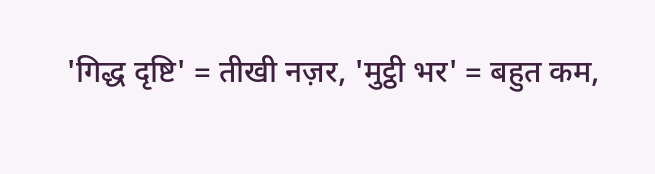'गिद्ध दृष्टि' = तीखी नज़र, 'मुट्ठी भर' = बहुत कम,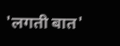'लगती बात'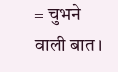= चुभने वाली बात।